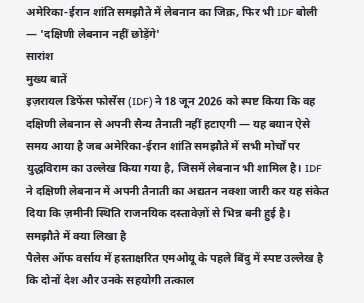अमेरिका-ईरान शांति समझौते में लेबनान का जिक्र, फिर भी IDF बोली — 'दक्षिणी लेबनान नहीं छोड़ेंगे'
सारांश
मुख्य बातें
इज़रायल डिफेंस फोर्सेस (IDF) ने 18 जून 2026 को स्पष्ट किया कि वह दक्षिणी लेबनान से अपनी सैन्य तैनाती नहीं हटाएगी — यह बयान ऐसे समय आया है जब अमेरिका-ईरान शांति समझौते में सभी मोर्चों पर युद्धविराम का उल्लेख किया गया है, जिसमें लेबनान भी शामिल है। IDF ने दक्षिणी लेबनान में अपनी तैनाती का अद्यतन नक्शा जारी कर यह संकेत दिया कि ज़मीनी स्थिति राजनयिक दस्तावेज़ों से भिन्न बनी हुई है।
समझौते में क्या लिखा है
पैलेस ऑफ वर्साय में हस्ताक्षरित एमओयू के पहले बिंदु में स्पष्ट उल्लेख है कि दोनों देश और उनके सहयोगी तत्काल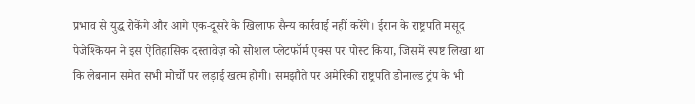प्रभाव से युद्ध रोकेंगे और आगे एक-दूसरे के खिलाफ सैन्य कार्रवाई नहीं करेंगे। ईरान के राष्ट्रपति मसूद पेजेश्कियन ने इस ऐतिहासिक दस्तावेज़ को सोशल प्लेटफॉर्म एक्स पर पोस्ट किया, जिसमें स्पष्ट लिखा था कि लेबनान समेत सभी मोर्चों पर लड़ाई खत्म होगी। समझौते पर अमेरिकी राष्ट्रपति डोनाल्ड ट्रंप के भी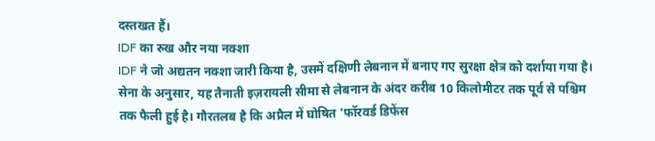दस्तखत हैं।
IDF का रुख और नया नक्शा
IDF ने जो अद्यतन नक्शा जारी किया है, उसमें दक्षिणी लेबनान में बनाए गए सुरक्षा क्षेत्र को दर्शाया गया है। सेना के अनुसार, यह तैनाती इज़रायली सीमा से लेबनान के अंदर करीब 10 किलोमीटर तक पूर्व से पश्चिम तक फैली हुई है। गौरतलब है कि अप्रैल में घोषित 'फॉरवर्ड डिफेंस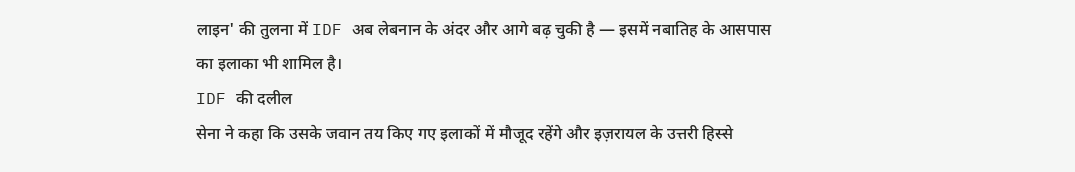लाइन' की तुलना में IDF अब लेबनान के अंदर और आगे बढ़ चुकी है — इसमें नबातिह के आसपास का इलाका भी शामिल है।
IDF की दलील
सेना ने कहा कि उसके जवान तय किए गए इलाकों में मौजूद रहेंगे और इज़रायल के उत्तरी हिस्से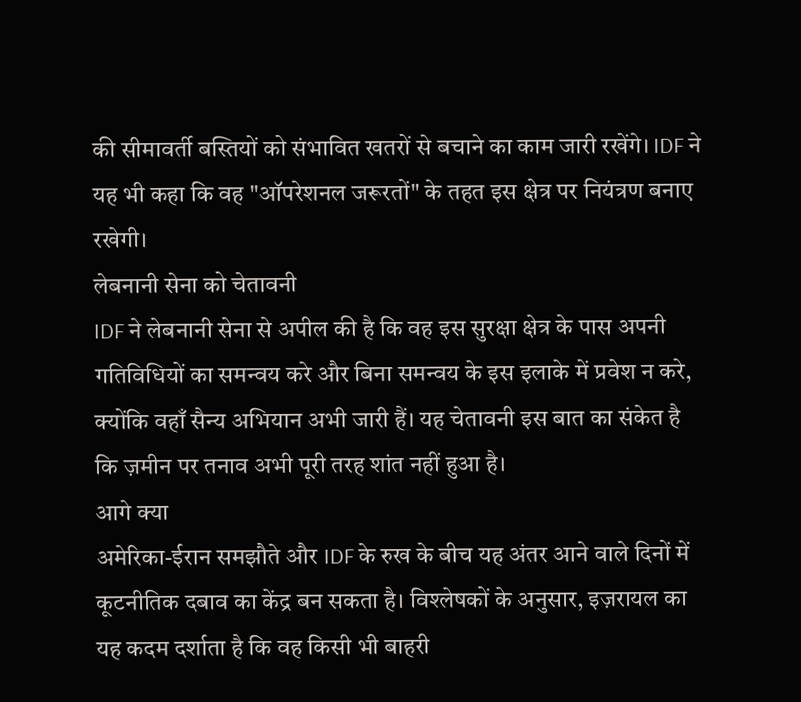की सीमावर्ती बस्तियों को संभावित खतरों से बचाने का काम जारी रखेंगे। IDF ने यह भी कहा कि वह "ऑपरेशनल जरूरतों" के तहत इस क्षेत्र पर नियंत्रण बनाए रखेगी।
लेबनानी सेना को चेतावनी
IDF ने लेबनानी सेना से अपील की है कि वह इस सुरक्षा क्षेत्र के पास अपनी गतिविधियों का समन्वय करे और बिना समन्वय के इस इलाके में प्रवेश न करे, क्योंकि वहाँ सैन्य अभियान अभी जारी हैं। यह चेतावनी इस बात का संकेत है कि ज़मीन पर तनाव अभी पूरी तरह शांत नहीं हुआ है।
आगे क्या
अमेरिका-ईरान समझौते और IDF के रुख के बीच यह अंतर आने वाले दिनों में कूटनीतिक दबाव का केंद्र बन सकता है। विश्लेषकों के अनुसार, इज़रायल का यह कदम दर्शाता है कि वह किसी भी बाहरी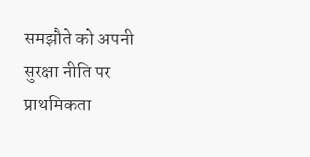समझौते को अपनी सुरक्षा नीति पर प्राथमिकता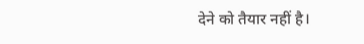देने को तैयार नहीं है।